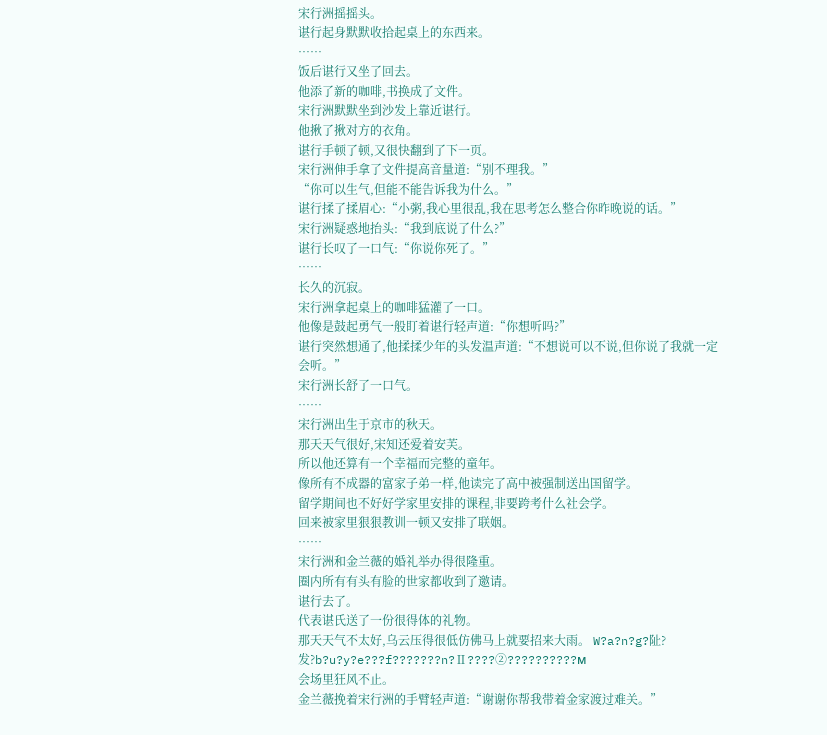宋行洲摇摇头。
谌行起身默默收拾起桌上的东西来。
……
饭后谌行又坐了回去。
他添了新的咖啡,书换成了文件。
宋行洲默默坐到沙发上靠近谌行。
他揪了揪对方的衣角。
谌行手顿了顿,又很快翻到了下一页。
宋行洲伸手拿了文件提高音量道:“别不理我。”
“你可以生气,但能不能告诉我为什么。”
谌行揉了揉眉心:“小粥,我心里很乱,我在思考怎么整合你昨晚说的话。”
宋行洲疑惑地抬头:“我到底说了什么?”
谌行长叹了一口气:“你说你死了。”
……
长久的沉寂。
宋行洲拿起桌上的咖啡猛灌了一口。
他像是鼓起勇气一般盯着谌行轻声道:“你想听吗?”
谌行突然想通了,他揉揉少年的头发温声道:“不想说可以不说,但你说了我就一定会听。”
宋行洲长舒了一口气。
……
宋行洲出生于京市的秋天。
那天天气很好,宋知还爱着安芙。
所以他还算有一个幸福而完整的童年。
像所有不成器的富家子弟一样,他读完了高中被强制送出国留学。
留学期间也不好好学家里安排的课程,非要跨考什么社会学。
回来被家里狠狠教训一顿又安排了联姻。
……
宋行洲和金兰薇的婚礼举办得很隆重。
圈内所有有头有脸的世家都收到了邀请。
谌行去了。
代表谌氏送了一份很得体的礼物。
那天天气不太好,乌云压得很低仿佛马上就要招来大雨。 W?a?n?g?阯?发?b?u?y?e???f???????n?Ⅱ????②??????????м
会场里狂风不止。
金兰薇挽着宋行洲的手臂轻声道:“谢谢你帮我带着金家渡过难关。”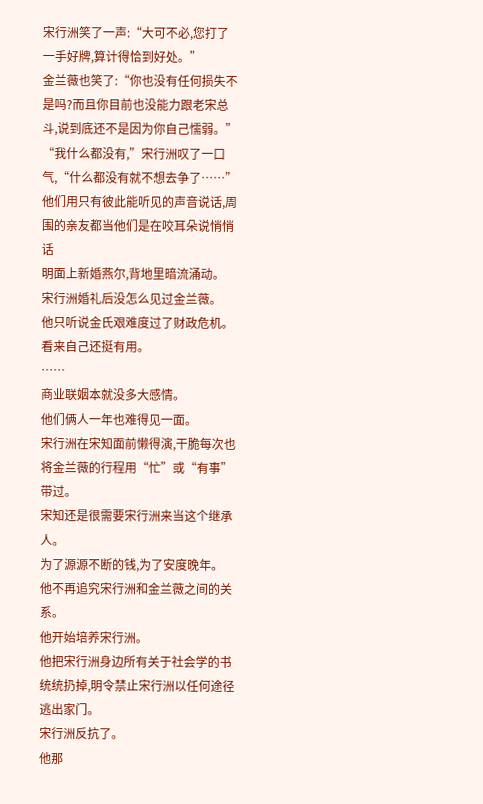宋行洲笑了一声:“大可不必,您打了一手好牌,算计得恰到好处。”
金兰薇也笑了:“你也没有任何损失不是吗?而且你目前也没能力跟老宋总斗,说到底还不是因为你自己懦弱。”
“我什么都没有,”宋行洲叹了一口气,“什么都没有就不想去争了……”
他们用只有彼此能听见的声音说话,周围的亲友都当他们是在咬耳朵说悄悄话
明面上新婚燕尔,背地里暗流涌动。
宋行洲婚礼后没怎么见过金兰薇。
他只听说金氏艰难度过了财政危机。
看来自己还挺有用。
……
商业联姻本就没多大感情。
他们俩人一年也难得见一面。
宋行洲在宋知面前懒得演,干脆每次也将金兰薇的行程用“忙”或“有事”带过。
宋知还是很需要宋行洲来当这个继承人。
为了源源不断的钱,为了安度晚年。
他不再追究宋行洲和金兰薇之间的关系。
他开始培养宋行洲。
他把宋行洲身边所有关于社会学的书统统扔掉,明令禁止宋行洲以任何途径逃出家门。
宋行洲反抗了。
他那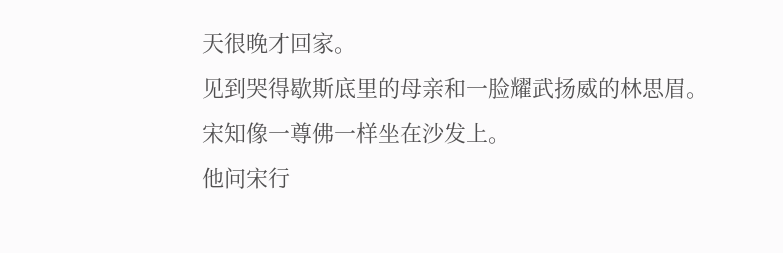天很晚才回家。
见到哭得歇斯底里的母亲和一脸耀武扬威的林思眉。
宋知像一尊佛一样坐在沙发上。
他问宋行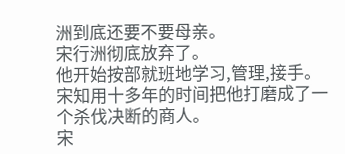洲到底还要不要母亲。
宋行洲彻底放弃了。
他开始按部就班地学习,管理,接手。
宋知用十多年的时间把他打磨成了一个杀伐决断的商人。
宋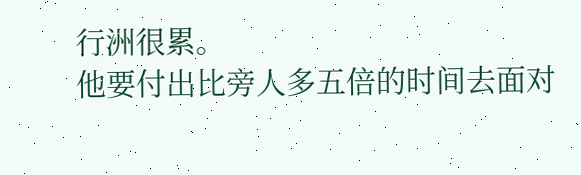行洲很累。
他要付出比旁人多五倍的时间去面对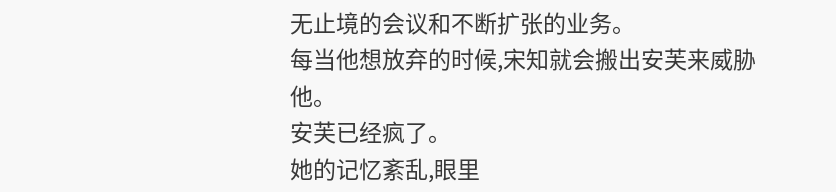无止境的会议和不断扩张的业务。
每当他想放弃的时候,宋知就会搬出安芙来威胁他。
安芙已经疯了。
她的记忆紊乱,眼里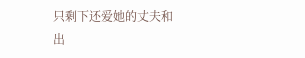只剩下还爱她的丈夫和出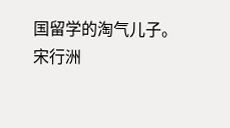国留学的淘气儿子。
宋行洲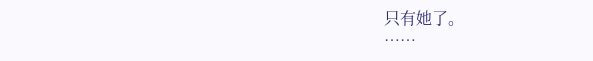只有她了。
……